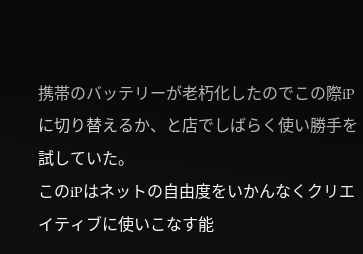携帯のバッテリーが老朽化したのでこの際iPに切り替えるか、と店でしばらく使い勝手を試していた。
このiPはネットの自由度をいかんなくクリエイティブに使いこなす能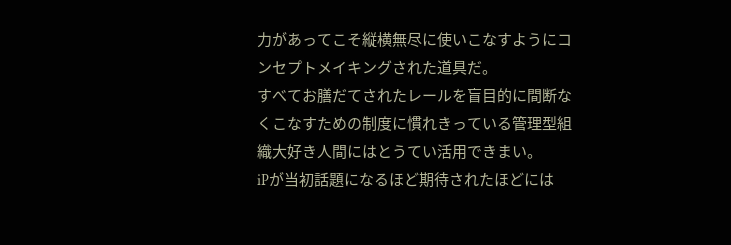力があってこそ縦横無尽に使いこなすようにコンセプトメイキングされた道具だ。
すべてお膳だてされたレールを盲目的に間断なくこなすための制度に慣れきっている管理型組織大好き人間にはとうてい活用できまい。
iPが当初話題になるほど期待されたほどには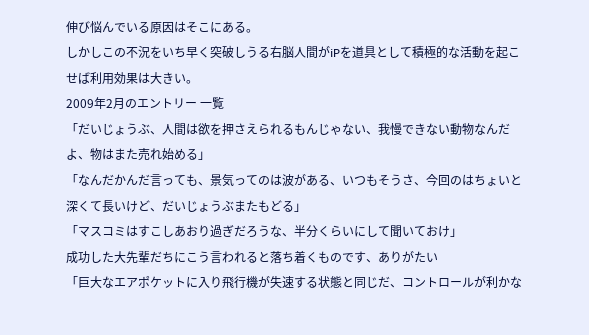伸び悩んでいる原因はそこにある。
しかしこの不況をいち早く突破しうる右脳人間がiPを道具として積極的な活動を起こせば利用効果は大きい。
2009年2月のエントリー 一覧
「だいじょうぶ、人間は欲を押さえられるもんじゃない、我慢できない動物なんだよ、物はまた売れ始める」
「なんだかんだ言っても、景気ってのは波がある、いつもそうさ、今回のはちょいと深くて長いけど、だいじょうぶまたもどる」
「マスコミはすこしあおり過ぎだろうな、半分くらいにして聞いておけ」
成功した大先輩だちにこう言われると落ち着くものです、ありがたい
「巨大なエアポケットに入り飛行機が失速する状態と同じだ、コントロールが利かな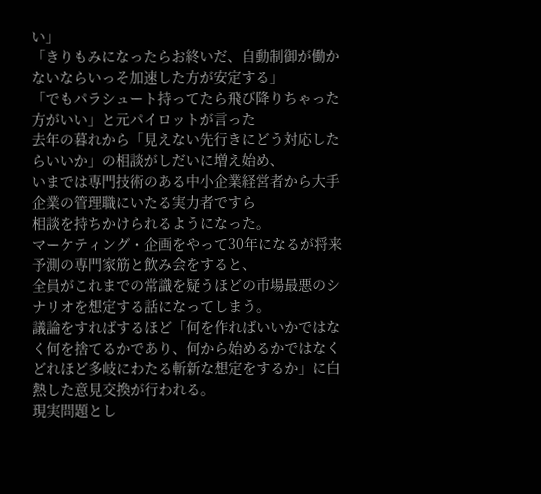い」
「きりもみになったらお終いだ、自動制御が働かないならいっそ加速した方が安定する」
「でもパラシュート持ってたら飛び降りちゃった方がいい」と元パイロットが言った
去年の暮れから「見えない先行きにどう対応したらいいか」の相談がしだいに増え始め、
いまでは専門技術のある中小企業経営者から大手企業の管理職にいたる実力者ですら
相談を持ちかけられるようになった。
マーケティング・企画をやって30年になるが将来予測の専門家筋と飲み会をすると、
全員がこれまでの常識を疑うほどの市場最悪のシナリオを想定する話になってしまう。
議論をすればするほど「何を作ればいいかではなく何を捨てるかであり、何から始めるかではなく
どれほど多岐にわたる斬新な想定をするか」に白熱した意見交換が行われる。
現実問題とし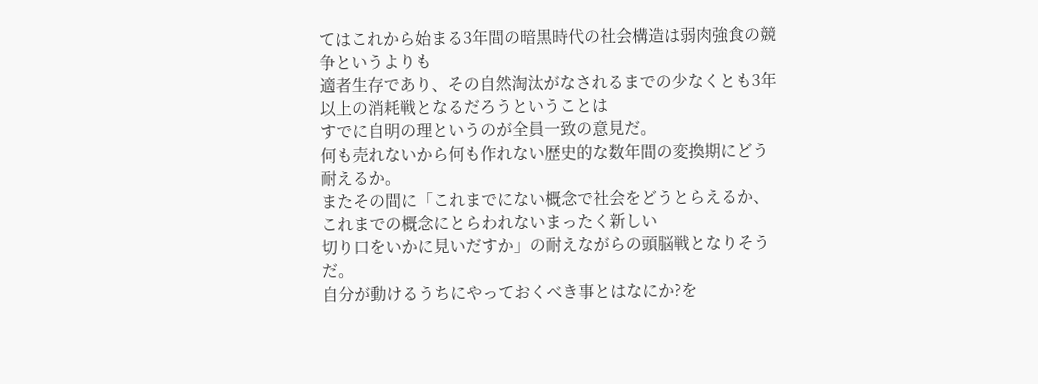てはこれから始まる3年間の暗黒時代の社会構造は弱肉強食の競争というよりも
適者生存であり、その自然淘汰がなされるまでの少なくとも3年以上の消耗戦となるだろうということは
すでに自明の理というのが全員一致の意見だ。
何も売れないから何も作れない歴史的な数年間の変換期にどう耐えるか。
またその間に「これまでにない概念で社会をどうとらえるか、これまでの概念にとらわれないまったく新しい
切り口をいかに見いだすか」の耐えながらの頭脳戦となりそうだ。
自分が動けるうちにやっておくべき事とはなにか?を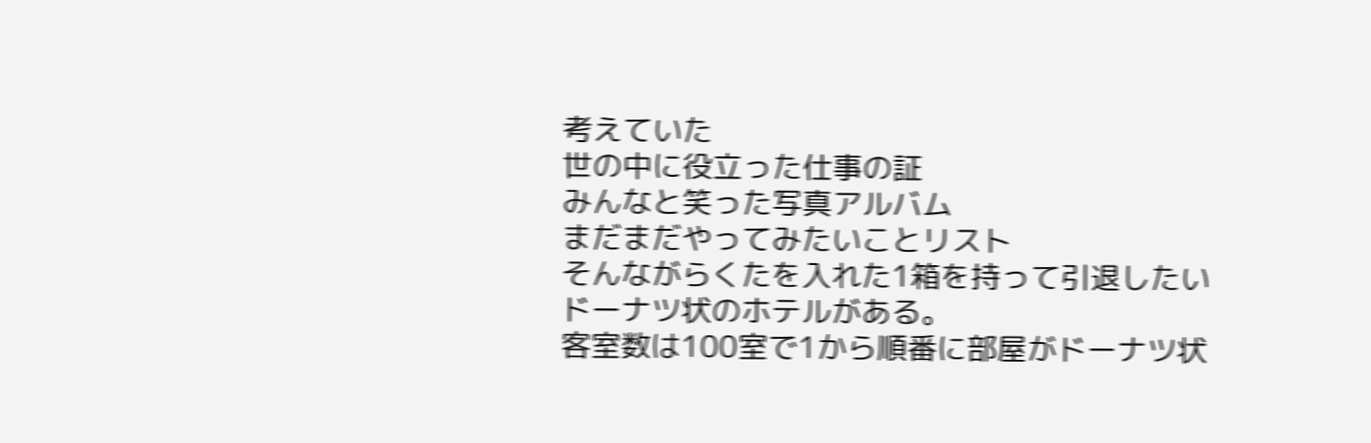考えていた
世の中に役立った仕事の証
みんなと笑った写真アルバム
まだまだやってみたいことリスト
そんながらくたを入れた1箱を持って引退したい
ドーナツ状のホテルがある。
客室数は100室で1から順番に部屋がドーナツ状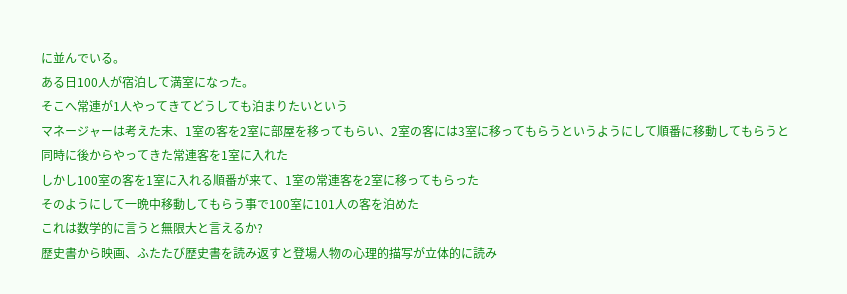に並んでいる。
ある日100人が宿泊して満室になった。
そこへ常連が1人やってきてどうしても泊まりたいという
マネージャーは考えた末、1室の客を2室に部屋を移ってもらい、2室の客には3室に移ってもらうというようにして順番に移動してもらうと同時に後からやってきた常連客を1室に入れた
しかし100室の客を1室に入れる順番が来て、1室の常連客を2室に移ってもらった
そのようにして一晩中移動してもらう事で100室に101人の客を泊めた
これは数学的に言うと無限大と言えるか?
歴史書から映画、ふたたび歴史書を読み返すと登場人物の心理的描写が立体的に読み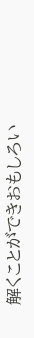解くことができおもしろい